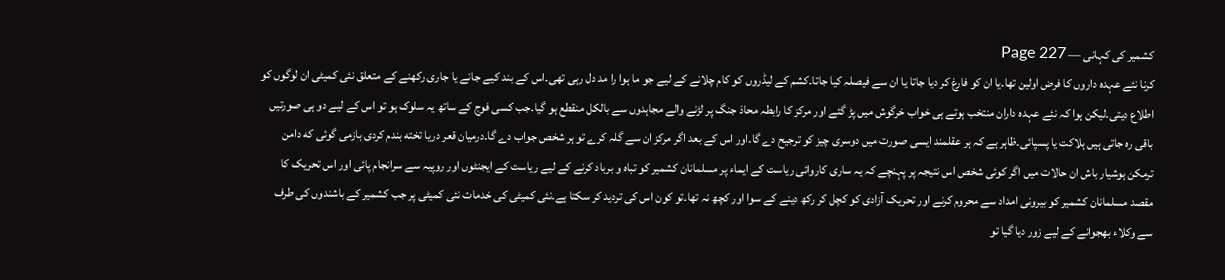کشمیر کی کہانی — Page 227
کرنا نئے عہدہ داروں کا فرض اولین تھا۔یا ان کو فارغ کر دیا جاتا یا ان سے فیصلہ کیا جاتا۔کشم کے لیڈروں کو کام چلانے کے لیے جو ما ہوا را مد دل رہی تھی۔اس کے بند کیے جانے یا جاری رکھنے کے متعلق نئی کمیٹی ان لوگوں کو اطلاع دیتی۔لیکن ہوا کہ نئے عہدہ داران منتخب ہوتے ہی خواب خرگوش میں پڑ گئے اور مرکز کا رابطہ محاذ جنگ پر لڑنے والے مجاہدوں سے بالکل منقطع ہو گیا۔جب کسی فوج کے ساتھ یہ سلوک ہو تو اس کے لیے دو ہی صورتیں باقی رہ جاتی ہیں ہلاکت یا پسپائی۔ظاہر ہے کہ ہر عقلمند ایسی صورت میں دوسری چیز کو ترجیح دے گا۔اور اس کے بعد اگر مرکز ان سے گلہ کرے تو ہر شخص جواب دے گا۔درمیان قعر دریا تخته بندم کردی بازمی گوئی که دامن ترمکن ہوشیار باش ان حالات میں اگر کوئی شخص اس نتیجہ پر پہنچے کہ یہ ساری کاروائی ریاست کے ایماء پر مسلمانان کشمیر کو تباہ و برباد کرنے کے لیے ریاست کے ایجنٹوں اور روپیہ سے سرانجام پائی اور اس تحریک کا مقصد مسلمانان کشمیر کو بیرونی امداد سے محروم کرنے اور تحریک آزادی کو کچل کر رکھ دینے کے سوا اور کچھ نہ تھا۔تو کون اس کی تردید کر سکتا ہے۔نئی کمیٹی کی خدمات نئی کمیٹی پر جب کشمیر کے باشندوں کی طرف سے وکلاء بھجوانے کے لیے زور دیا گیا تو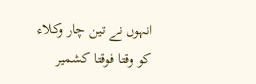انہوں نے تین چار وکلاء کو وقتا فوقتا کشمیر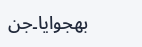بھجوایا۔جن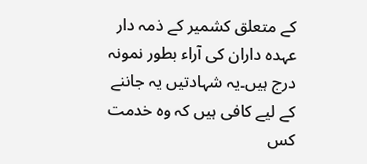کے متعلق کشمیر کے ذمہ دار عہدہ داران کی آراء بطور نمونہ درج ہیں۔یہ شہادتیں یہ جاننے کے لیے کافی ہیں کہ وہ خدمت کس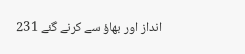انداز اور بھاؤ سے کرنے گئے 231